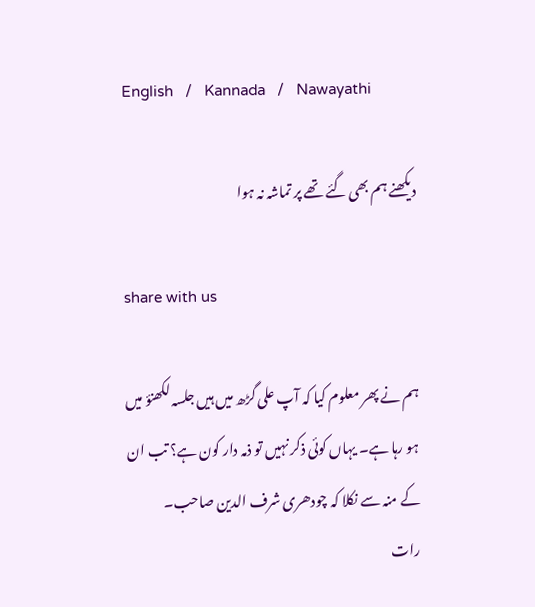English   /   Kannada   /   Nawayathi

دیکھنے ہم بھی گئے تھے پر تماشہ نہ ہوا

share with us

ہم نے پھر معلوم کیا کہ آپ علی گڑھ میں ہیں جلسہ لکھنؤ میں ہو رہا ہے۔ یہاں کوئی ذکر نہیں تو ذمہ دار کون ہے؟ تب ان کے منہ سے نکلا کہ چودھری شرف الدین صاحب۔
رات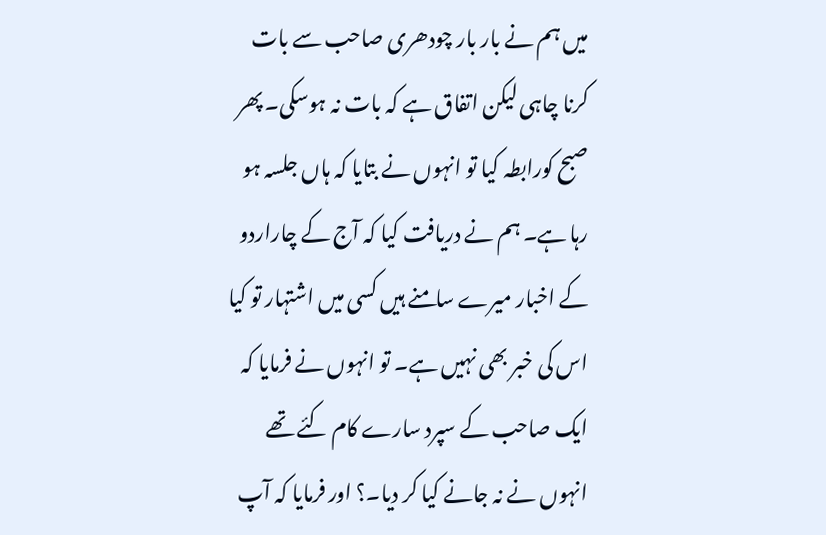میں ہم نے بار بار چودھری صاحب سے بات کرنا چاہی لیکن اتفاق ہے کہ بات نہ ہوسکی۔ پھر صبح کورابطہ کیا تو انہوں نے بتایا کہ ہاں جلسہ ہو رہا ہے۔ ہم نے دریافت کیا کہ آج کے چاراردو کے اخبار میرے سامنے ہیں کسی میں اشتہار تو کیا اس کی خبر بھی نہیں ہے۔ تو انہوں نے فرمایا کہ ایک صاحب کے سپرد سارے کام کئے تھے انہوں نے نہ جانے کیا کر دیا۔؟ اور فرمایا کہ آپ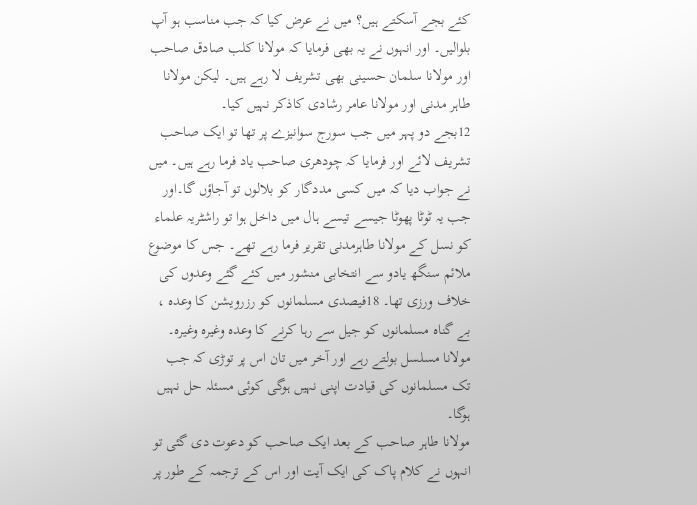کئے بجے آسکتے ہیں؟ میں نے عرض کیا کہ جب مناسب ہو آپ بلوالیں۔ اور انہوں نے یہ بھی فرمایا کہ مولانا کلب صادق صاحب اور مولانا سلمان حسینی بھی تشریف لا رہے ہیں۔ لیکن مولانا طاہر مدنی اور مولانا عامر رشادی کاذکر نہیں کیا۔
12بجے دو پہر میں جب سورج سوانیزے پر تھا تو ایک صاحب تشریف لائے اور فرمایا کہ چودھری صاحب یاد فرما رہے ہیں۔ میں نے جواب دیا کہ میں کسی مددگار کو بلالوں تو آجاؤں گا۔اور جب یہ ٹوٹا پھوٹا جیسے تیسے ہال میں داخل ہوا تو راشٹریہ علماء کو نسل کے مولانا طاہرمدنی تقریر فرما رہے تھے۔ جس کا موضوع ملائم سنگھ یادو سے انتخابی منشور میں کئے گئے وعدوں کی خلاف ورزی تھا۔ 18فیصدی مسلمانوں کو رزرویشن کا وعدہ ، بے گناہ مسلمانوں کو جیل سے رہا کرنے کا وعدہ وغیرہ وغیرہ۔ مولانا مسلسل بولتے رہے اور آخر میں تان اس پر توڑی کہ جب تک مسلمانوں کی قیادت اپنی نہیں ہوگی کوئی مسئلہ حل نہیں ہوگا۔
مولانا طاہر صاحب کے بعد ایک صاحب کو دعوت دی گئی تو انہوں نے کلام پاک کی ایک آیت اور اس کے ترجمہ کے طور پر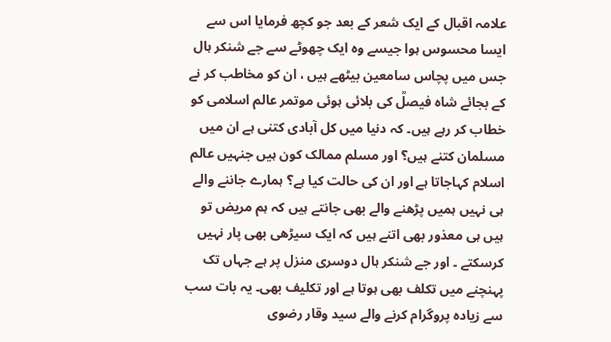علامہ اقبال کے ایک شعر کے بعد جو کچھ فرمایا اس سے ایسا محسوس ہوا جیسے وہ ایک چھوٹے سے جے شنکر ہال جس میں پچاس سامعین بیٹھے ہیں ، ان کو مخاطب کر نے کے بجائے شاہ فیصلؒ کی بلائی ہوئی موتمر عالم اسلامی کو خطاب کر رہے ہیں۔ کہ دنیا میں کل آبادی کتنی ہے ان میں مسلمان کتنے ہیں؟ اور مسلم ممالک کون ہیں جنہیں عالم اسلام کہاجاتا ہے اور ان کی حالت کیا ہے؟ ہمارے جاننے والے ہی نہیں ہمیں پڑھنے والے بھی جانتے ہیں کہ ہم مریض تو ہیں ہی معذور بھی اتنے ہیں کہ ایک سیڑھی بھی پار نہیں کرسکتے ۔ اور جے شنکر ہال دوسری منزل پر ہے جہاں تک پہنچنے میں تکلف بھی ہوتا ہے اور تکلیف بھی۔ یہ بات سب سے زیادہ پروگرام کرنے والے سید وقار رضوی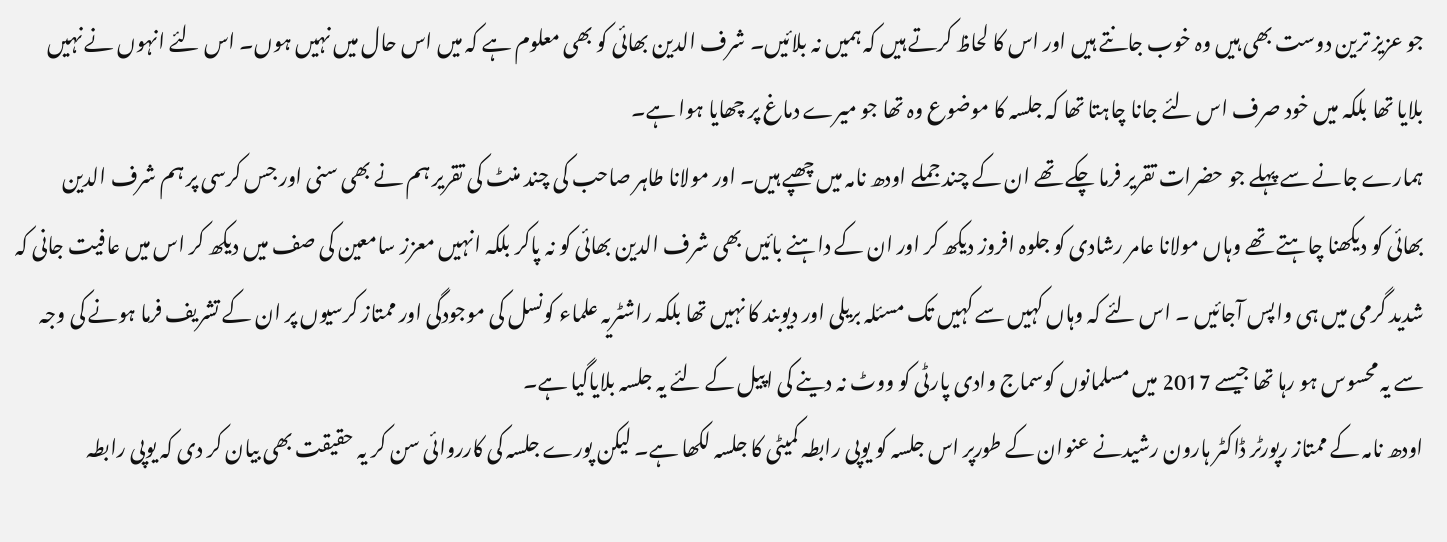جو عزیز ترین دوست بھی ہیں وہ خوب جانتے ہیں اور اس کا لحاظ کرتے ہیں کہ ہمیں نہ بلائیں۔ شرف الدین بھائی کو بھی معلوم ہے کہ میں اس حال میں نہیں ہوں۔ اس لئے انہوں نے نہیں بلایا تھا بلکہ میں خود صرف اس لئے جانا چاہتا تھا کہ جلسہ کا موضوع وہ تھا جو میرے دماغ پر چھایا ہوا ہے۔
ہمارے جانے سے پہلے جو حضرات تقریر فرما چکے تھے ان کے چند جملے اودھ نامہ میں چھپے ہیں۔ اور مولانا طاہر صاحب کی چند منٹ کی تقریر ہم نے بھی سنی اور جس کرسی پر ہم شرف الدین بھائی کو دیکھنا چاہتے تھے وہاں مولانا عامر رشادی کو جلوہ افروز دیکھ کر اور ان کے داہنے بائیں بھی شرف الدین بھائی کو نہ پاکر بلکہ انہیں معزز سامعین کی صف میں دیکھ کر اس میں عافیت جانی کہ شدید گرمی میں ہی واپس آجائیں ۔ اس لئے کہ وہاں کہیں سے کہیں تک مسئلہ بریلی اور دیوبند کا نہیں تھا بلکہ راشٹریہ علماء کونسل کی موجودگی اور ممتاز کرسیوں پر ان کے تشریف فرما ہونے کی وجہ سے یہ محسوس ہو رہا تھا جیسے 2017 میں مسلمانوں کوسماج وادی پارٹی کو ووٹ نہ دینے کی اپیل کے لئے یہ جلسہ بلایاگیا ہے۔
اودھ نامہ کے ممتاز رپورٹر ڈاکٹر ہارون رشیدنے عنوان کے طورپر اس جلسہ کو یوپی رابطہ کمیٹی کا جلسہ لکھا ہے۔ لیکن پورے جلسہ کی کارروائی سن کر یہ حقیقت بھی بیان کر دی کہ یوپی رابطہ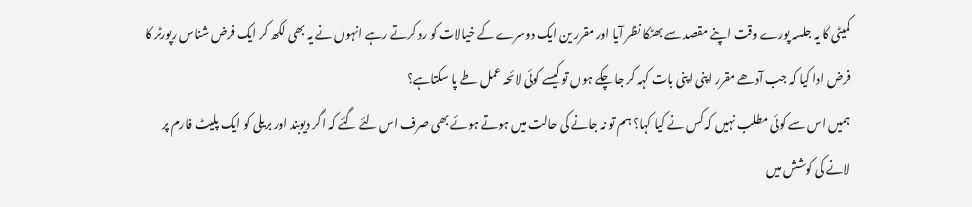کمیٹی کا یہ جلسہ پورے وقت اپنے مقصد سے بھٹکا نظر آیا اور مقرر ین ایک دوسرے کے خیالات کو رد کرتے رہے انہوں نے یہ بھی لکھ کر ایک فرض شناس رپورٹر کا فرض ادا کیا کہ جب آدھے مقرر اپنی اپنی بات کہہ کر جا چکے ہوں تو کیسے کوئی لائحہ عمل طے پا سکتاہے؟
ہمیں اس سے کوئی مطلب نہیں کہ کس نے کیا کہا؟ ہم تو نہ جانے کی حالت میں ہوتے ہوئے بھی صرف اس لئے گئے کہ اگر دیوبند اور بریلی کو ایک پلیٹ فارم پر لانے کی کوشش میں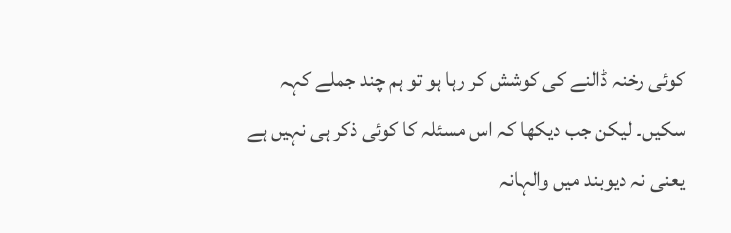کوئی رخنہ ڈالنے کی کوشش کر رہا ہو تو ہم چند جملے کہہ سکیں۔ لیکن جب دیکھا کہ اس مسئلہ کا کوئی ذکر ہی نہیں ہے یعنی نہ دیوبند میں والہانہ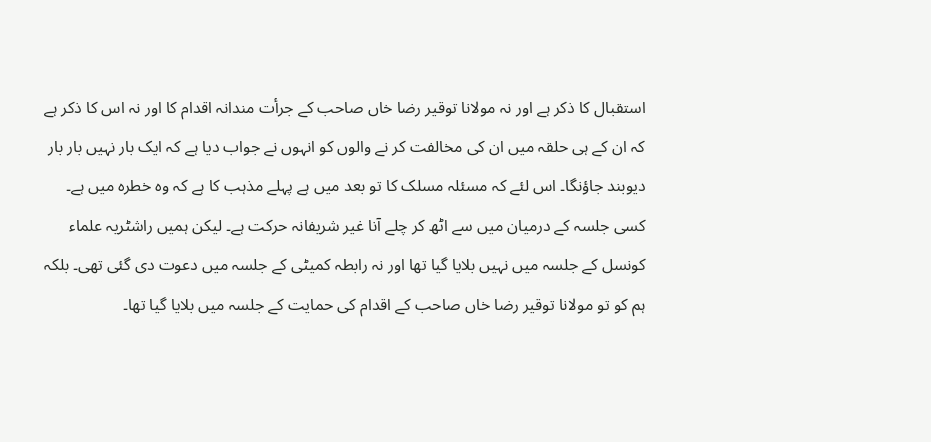استقبال کا ذکر ہے اور نہ مولانا توقیر رضا خاں صاحب کے جرأت مندانہ اقدام کا اور نہ اس کا ذکر ہے کہ ان کے ہی حلقہ میں ان کی مخالفت کر نے والوں کو انہوں نے جواب دیا ہے کہ ایک بار نہیں بار بار دیوبند جاؤنگا۔ اس لئے کہ مسئلہ مسلک کا تو بعد میں ہے پہلے مذہب کا ہے کہ وہ خطرہ میں ہے۔
کسی جلسہ کے درمیان میں سے اٹھ کر چلے آنا غیر شریفانہ حرکت ہے۔ لیکن ہمیں راشٹریہ علماء کونسل کے جلسہ میں نہیں بلایا گیا تھا اور نہ رابطہ کمیٹی کے جلسہ میں دعوت دی گئی تھی۔ بلکہ ہم کو تو مولانا توقیر رضا خاں صاحب کے اقدام کی حمایت کے جلسہ میں بلایا گیا تھا۔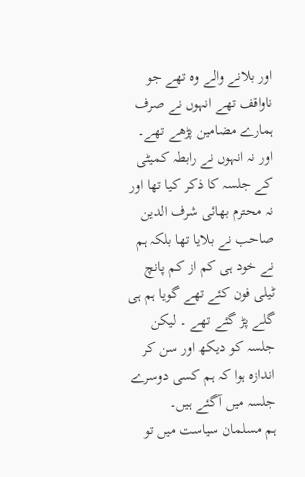اور بلانے والے وہ تھے جو ناواقف تھے انہوں نے صرف ہمارے مضامین پڑھے تھے۔ اور نہ انہوں نے رابطہ کمیٹی کے جلسہ کا ذکر کیا تھا اور نہ محترم بھائی شرف الدین صاحب نے بلایا تھا بلکہ ہم نے خود ہی کم از کم پانچ ٹیلی فون کئے تھے گویا ہم ہی گلے پڑ گئے تھے ۔ لیکن جلسہ کو دیکھ اور سن کر اندازہ ہوا کہ ہم کسی دوسرے جلسہ میں آگئے ہیں۔
ہم مسلمان سیاست میں تو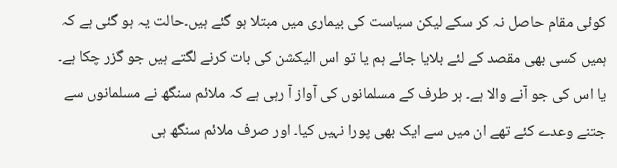کوئی مقام حاصل نہ کر سکے لیکن سیاست کی بیماری میں مبتلا ہو گئے ہیں۔حالت یہ ہو گئی ہے کہ ہمیں کسی بھی مقصد کے لئے بلایا جائے ہم یا تو اس الیکشن کی بات کرنے لگتے ہیں جو گزر چکا ہے۔ یا اس کی جو آنے والا ہے۔ ہر طرف کے مسلمانوں کی آواز آ رہی ہے کہ ملائم سنگھ نے مسلمانوں سے جتنے وعدے کئے تھے ان میں سے ایک بھی پورا نہیں کیا۔ اور صرف ملائم سنگھ ہی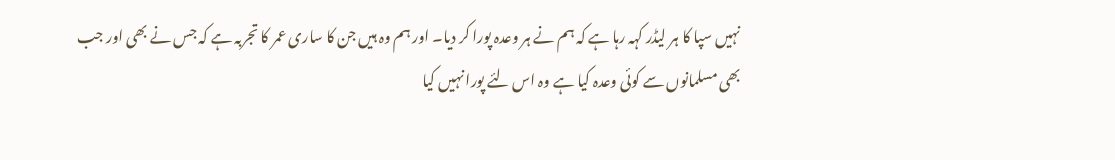نہیں سپا کا ہر لیڈر کہہ رہا ہے کہ ہم نے ہر وعدہ پورا کر دیا۔ اور ہم وہ ہیں جن کا ساری عمر کا تجربہ ہے کہ جس نے بھی اور جب بھی مسلمانوں سے کوئی وعدہ کیا ہے وہ اس لئے پورا نہیں کیا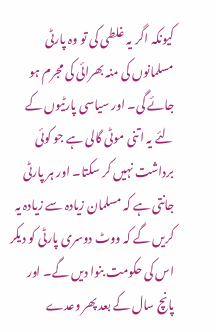کیونکہ اگر یہ غلطی کی تو وہ پارٹی مسلمانوں کی منہ بھرائی کی مجرم ہو جائے گی۔ اور سیاسی پارٹیوں کے لئے یہ اتنی موٹی گالی ہے جو کوئی برداشت نہیں کر سکتا۔ اور ہر پارٹی جانتی ہے کہ مسلمان زیادہ سے زیادہ یہ کریں گے کہ ووٹ دوسری پارٹی کو دیکر اس کی حکومت بنوا دیں گے۔ اور پانچ سال کے بعد پھر وعدے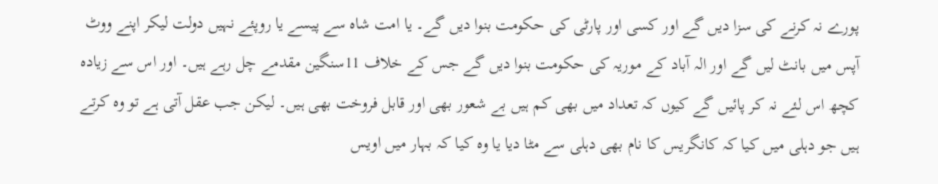پورے نہ کرنے کی سزا دیں گے اور کسی اور پارٹی کی حکومت بنوا دیں گے۔ یا امت شاہ سے پیسے یا روپئے نہیں دولت لیکر اپنے ووٹ آپس میں بانٹ لیں گے اور الہ آباد کے موریہ کی حکومت بنوا دیں گے جس کے خلاف 11سنگین مقدمے چل رہے ہیں۔ اور اس سے زیادہ کچھ اس لئے نہ کر پائیں گے کیوں کہ تعداد میں بھی کم ہیں بے شعور بھی اور قابل فروخت بھی ہیں۔ لیکن جب عقل آتی ہے تو وہ کرتے ہیں جو دہلی میں کیا کہ کانگریس کا نام بھی دہلی سے مٹا دیا یا وہ کیا کہ بہار میں اویس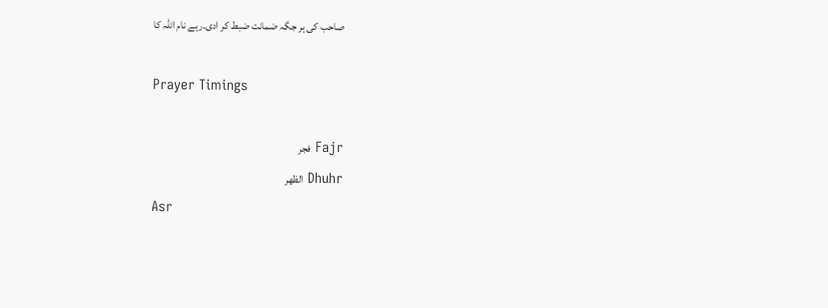صاحب کی ہر جگہ ضمانت ضبط کر ادی۔رہے نام اللہ کا

Prayer Timings

Fajr فجر
Dhuhr الظهر
Asr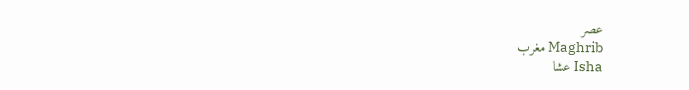عصر
Maghrib مغرب
Isha عشا